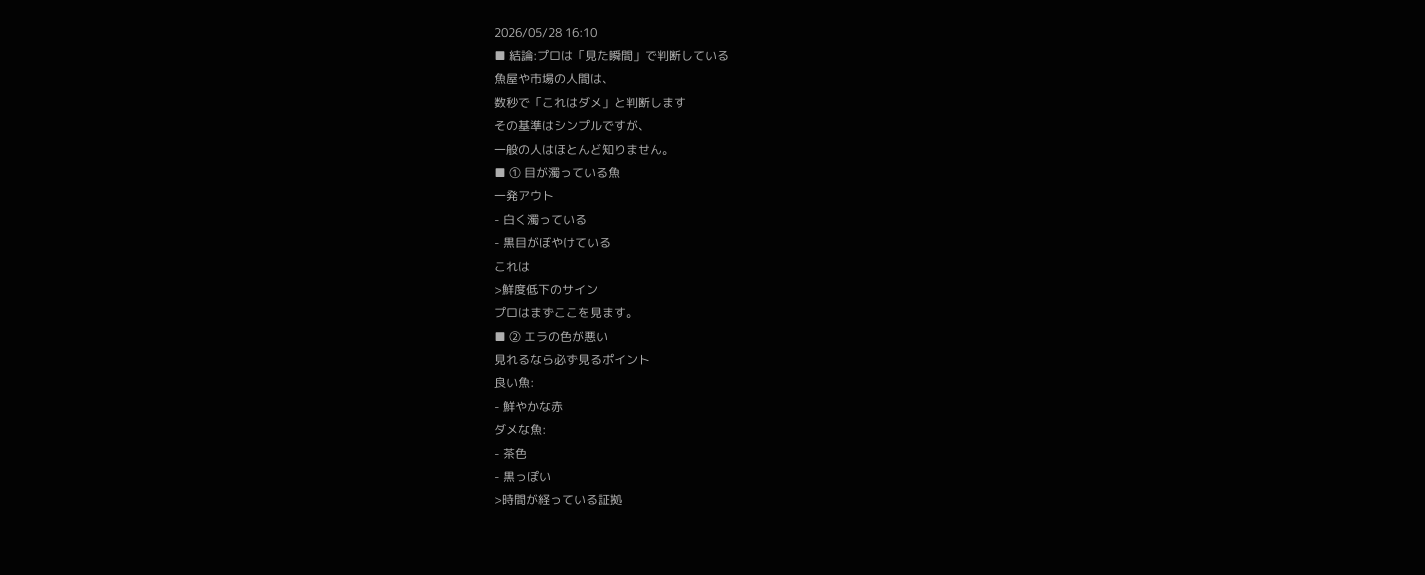2026/05/28 16:10
■ 結論:プロは「見た瞬間」で判断している
魚屋や市場の人間は、
数秒で「これはダメ」と判断します
その基準はシンプルですが、
一般の人はほとんど知りません。
■ ① 目が濁っている魚
一発アウト
- 白く濁っている
- 黒目がぼやけている
これは
>鮮度低下のサイン
プロはまずここを見ます。
■ ② エラの色が悪い
見れるなら必ず見るポイント
良い魚:
- 鮮やかな赤
ダメな魚:
- 茶色
- 黒っぽい
>時間が経っている証拠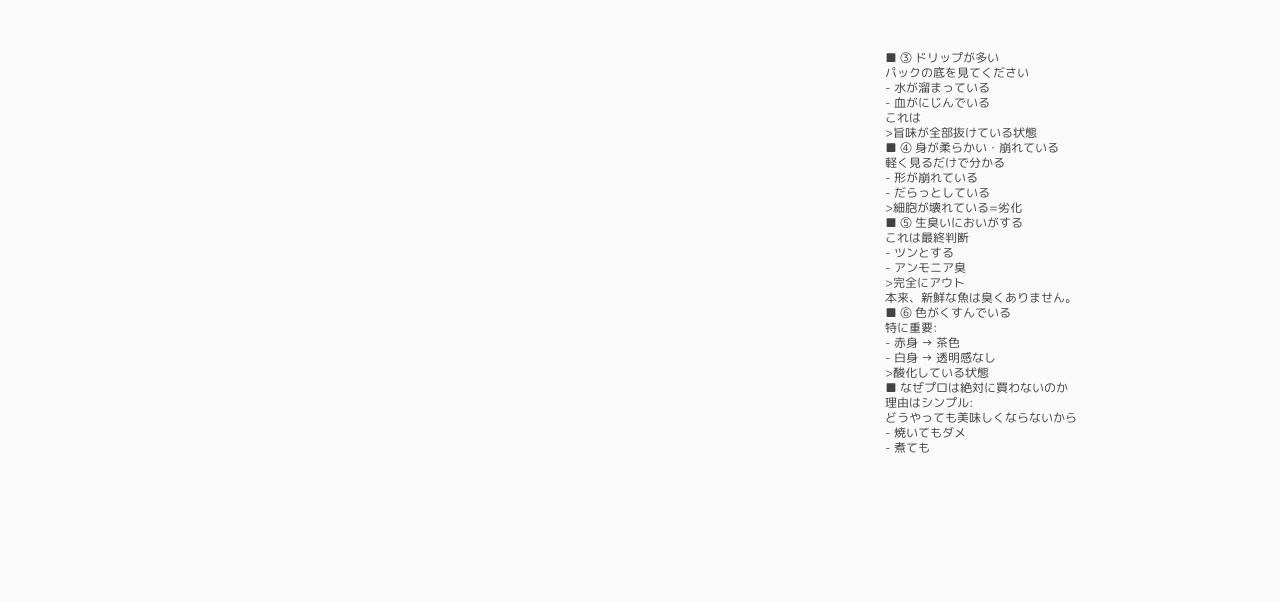■ ③ ドリップが多い
パックの底を見てください
- 水が溜まっている
- 血がにじんでいる
これは
>旨味が全部抜けている状態
■ ④ 身が柔らかい・崩れている
軽く見るだけで分かる
- 形が崩れている
- だらっとしている
>細胞が壊れている=劣化
■ ⑤ 生臭いにおいがする
これは最終判断
- ツンとする
- アンモニア臭
>完全にアウト
本来、新鮮な魚は臭くありません。
■ ⑥ 色がくすんでいる
特に重要:
- 赤身 → 茶色
- 白身 → 透明感なし
>酸化している状態
■ なぜプロは絶対に買わないのか
理由はシンプル:
どうやっても美味しくならないから
- 焼いてもダメ
- 煮ても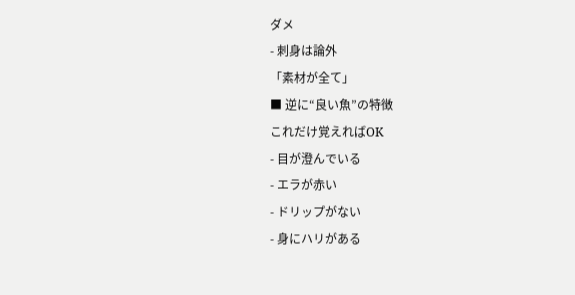ダメ
- 刺身は論外
「素材が全て」
■ 逆に“良い魚”の特徴
これだけ覚えればOK
- 目が澄んでいる
- エラが赤い
- ドリップがない
- 身にハリがある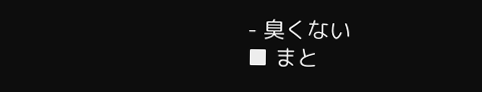- 臭くない
■ まと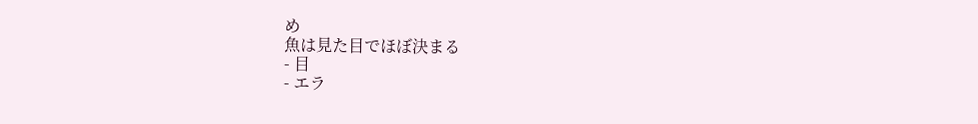め
魚は見た目でほぼ決まる
- 目
- エラ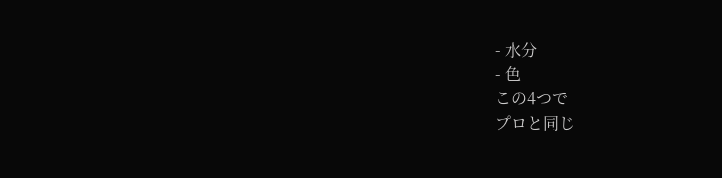- 水分
- 色
この4つで
プロと同じ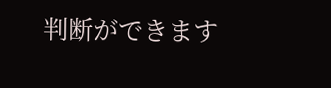判断ができます